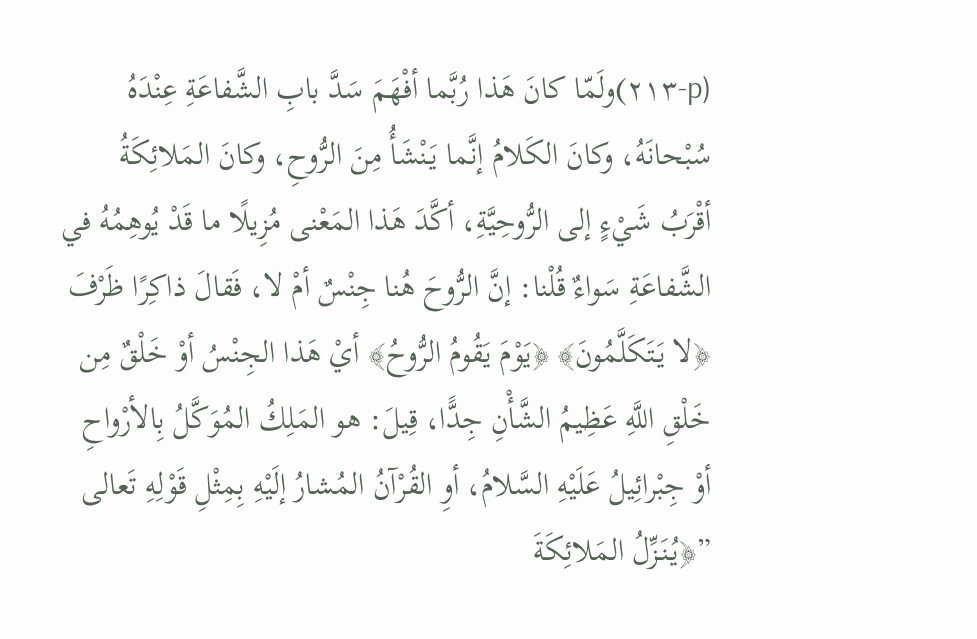(p-٢١٣)ولَمّا كانَ هَذا رُبَّما أفْهَمَ سَدَّ بابِ الشَّفاعَةِ عِنْدَهُ سُبْحانَهُ، وكانَ الكَلامُ إنَّما يَنْشَأُ مِنَ الرُّوحِ، وكانَ المَلائِكَةُ أقْرَبُ شَيْءٍ إلى الرُّوحِيَّةِ، أكَّدَ هَذا المَعْنى مُزِيلًا ما قَدْ يُوهِمُهُ في الشَّفاعَةِ سَواءٌ قُلْنا: إنَّ الرُّوحَ هُنا جِنْسٌ أمْ لا، فَقالَ ذاكِرًا ظَرْفَ ﴿لا يَتَكَلَّمُونَ﴾ ﴿يَوْمَ يَقُومُ الرُّوحُ﴾ أيْ هَذا الجِنْسُ أوْ خَلْقٌ مِن خَلْقِ اللَّهِ عَظِيمُ الشَّأْنِ جِدًّا، قِيلَ: هو المَلِكُ المُوَكَّلُ بِالأرْواحِ أوْ جِبْرائِيلُ عَلَيْهِ السَّلامُ، أوِ القُرْآنُ المُشارُ إلَيْهِ بِمِثْلِ قَوْلِهِ تَعالى ”﴿يُنَـزِّلُ المَلائِكَةَ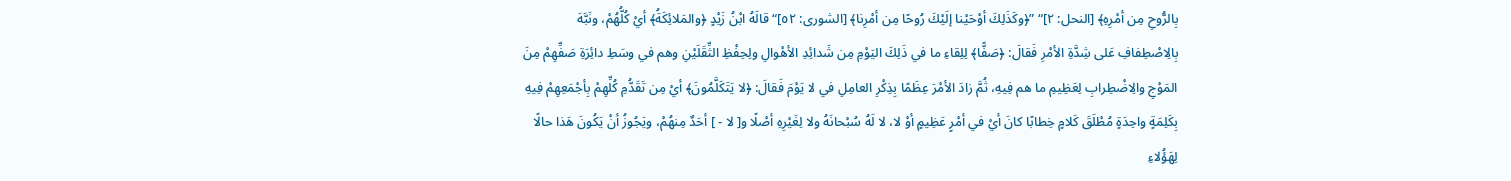بِالرُّوحِ مِن أمْرِهِ﴾ [النحل: ٢]“ ”﴿وكَذَلِكَ أوْحَيْنا إلَيْكَ رُوحًا مِن أمْرِنا﴾ [الشورى: ٥٢]“ قالَهُ ابْنُ زَيْدٍ ﴿والمَلائِكَةُ﴾ أيْ كُلُّهُمْ، ونَبَّهَ بِالِاصْطِفافِ عَلى شِدَّةِ الأمْرِ فَقالَ: ﴿صَفًّا﴾ لِلِقاءِ ما في ذَلِكَ اليَوْمِ مِن شَدائِدِ الأهْوالِ ولِحِفْظِ الثِّقَلَيْنِ وهم في وسَطِ دائِرَةِ صَفِّهِمْ مِنَ المَوْجِ والِاضْطِرابِ لِعَظِيمِ ما هم فِيهِ، ثُمَّ زادَ الأمْرَ عِظَمًا بِذِكْرِ العامِلِ في لا يَوْمَ فَقالَ: ﴿لا يَتَكَلَّمُونَ﴾ أيْ مِن تَقَدُّمِ كُلِّهِمْ بِأجْمَعِهِمْ فِيهِ بِكَلِمَةٍ واحِدَةٍ مُطْلَقَ كَلامٍ خِطابًا كانَ أيْ في أمْرٍ عَظِيمٍ أوْ لا، لا لَهُ سُبْحانَهُ ولا لِغَيْرِهِ أصْلًا و[ لا - ] أحَدٌ مِنهُمْ، ويَجُوزُ أنْ يَكُونَ هَذا حالًا لِهَؤُلاءِ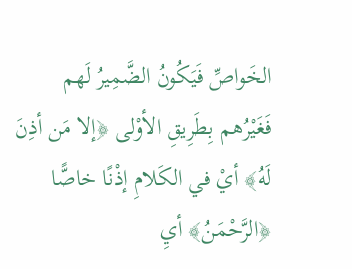الخَواصِّ فَيَكُونُ الضَّمِيرُ لَهم فَغَيْرُهم بِطَرِيقِ الأوْلى ﴿إلا مَن أذِنَ لَهُ﴾ أيْ في الكَلامِ إذْنًا خاصًّا ﴿الرَّحْمَنُ﴾ أيِ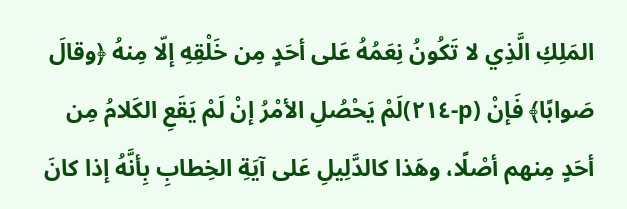المَلِكِ الَّذِي لا تَكُونُ نِعَمُهُ عَلى أحَدٍ مِن خَلْقِهِ إلّا مِنهُ ﴿وقالَ صَوابًا﴾ فَإنْ (p-٢١٤)لَمْ يَحْصُلِ الأمْرُ إنْ لَمْ يَقَعِ الكَلامُ مِن أحَدٍ مِنهم أصْلًا، وهَذا كالدَّلِيلِ عَلى آيَةِ الخِطابِ بِأنَّهُ إذا كانَ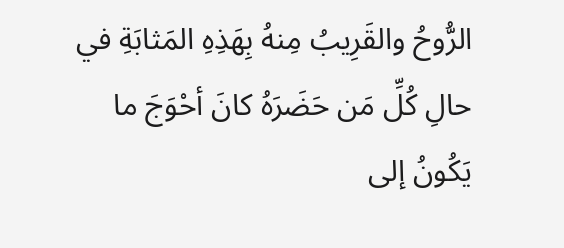الرُّوحُ والقَرِيبُ مِنهُ بِهَذِهِ المَثابَةِ في حالِ كُلِّ مَن حَضَرَهُ كانَ أحْوَجَ ما يَكُونُ إلى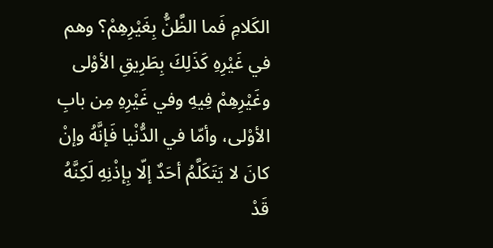الكَلامِ فَما الظَّنُّ بِغَيْرِهِمْ؟ وهم في غَيْرِهِ كَذَلِكَ بِطَرِيقِ الأوْلى وغَيْرِهِمْ فِيهِ وفي غَيْرِهِ مِن بابِ الأوْلى، وأمّا في الدُّنْيا فَإنَّهُ وإنْ كانَ لا يَتَكَلَّمُ أحَدٌ إلّا بِإذْنِهِ لَكِنَّهُ قَدْ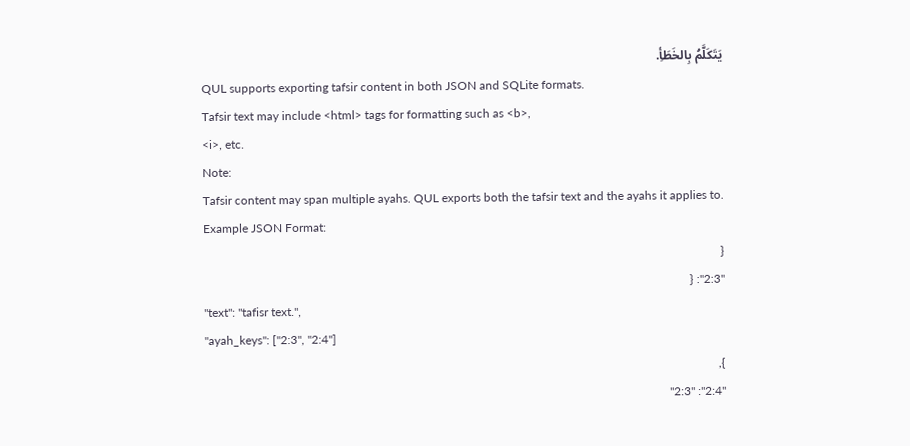يَتَكَلَّمُ بِالخَطَأِ.
QUL supports exporting tafsir content in both JSON and SQLite formats.
Tafsir text may include <html> tags for formatting such as <b>,
<i>, etc.
Note:
Tafsir content may span multiple ayahs. QUL exports both the tafsir text and the ayahs it applies to.
Example JSON Format:
{
"2:3": {
"text": "tafisr text.",
"ayah_keys": ["2:3", "2:4"]
},
"2:4": "2:3"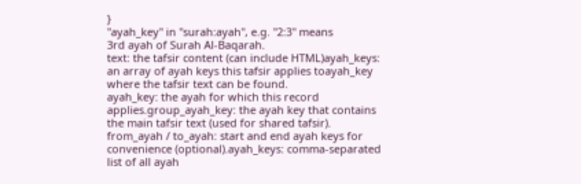}
"ayah_key" in "surah:ayah", e.g. "2:3" means
3rd ayah of Surah Al-Baqarah.
text: the tafsir content (can include HTML)ayah_keys: an array of ayah keys this tafsir applies toayah_key where the tafsir text can be found.
ayah_key: the ayah for which this record applies.group_ayah_key: the ayah key that contains the main tafsir text (used for shared tafsir).
from_ayah / to_ayah: start and end ayah keys for convenience (optional).ayah_keys: comma-separated list of all ayah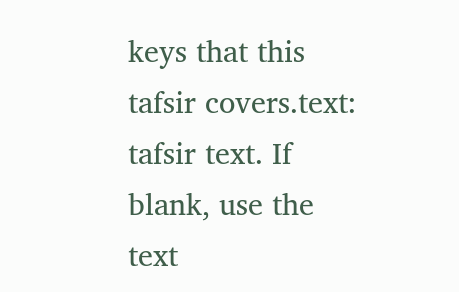keys that this tafsir covers.text: tafsir text. If blank, use the text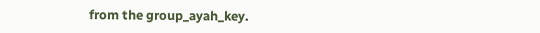from the group_ayah_key.